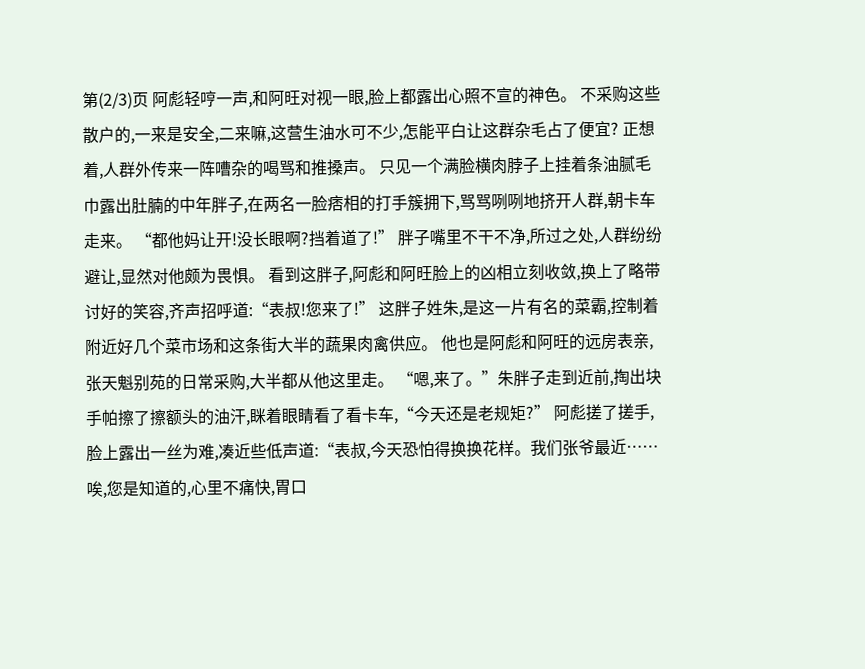第(2/3)页 阿彪轻哼一声,和阿旺对视一眼,脸上都露出心照不宣的神色。 不采购这些散户的,一来是安全,二来嘛,这营生油水可不少,怎能平白让这群杂毛占了便宜? 正想着,人群外传来一阵嘈杂的喝骂和推搡声。 只见一个满脸横肉脖子上挂着条油腻毛巾露出肚腩的中年胖子,在两名一脸痞相的打手簇拥下,骂骂咧咧地挤开人群,朝卡车走来。 “都他妈让开!没长眼啊?挡着道了!” 胖子嘴里不干不净,所过之处,人群纷纷避让,显然对他颇为畏惧。 看到这胖子,阿彪和阿旺脸上的凶相立刻收敛,换上了略带讨好的笑容,齐声招呼道:“表叔!您来了!” 这胖子姓朱,是这一片有名的菜霸,控制着附近好几个菜市场和这条街大半的蔬果肉禽供应。 他也是阿彪和阿旺的远房表亲,张天魁别苑的日常采购,大半都从他这里走。 “嗯,来了。”朱胖子走到近前,掏出块手帕擦了擦额头的油汗,眯着眼睛看了看卡车,“今天还是老规矩?” 阿彪搓了搓手,脸上露出一丝为难,凑近些低声道:“表叔,今天恐怕得换换花样。我们张爷最近……唉,您是知道的,心里不痛快,胃口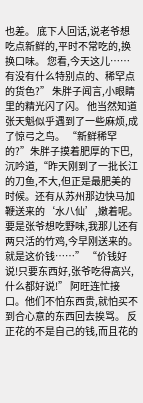也差。 底下人回话,说老爷想吃点新鲜的,平时不常吃的,换换口味。 您看,今天这儿……有没有什么特别点的、稀罕点的货色?” 朱胖子闻言,小眼睛里的精光闪了闪。 他当然知道张天魁似乎遇到了一些麻烦,成了惊弓之鸟。 “新鲜稀罕的?”朱胖子摸着肥厚的下巴,沉吟道,“昨天刚到了一批长江的刀鱼,不大,但正是最肥美的时候。还有从苏州那边快马加鞭送来的‘水八仙’,嫩着呢。 要是张爷想吃野味,我那儿还有两只活的竹鸡,今早刚送来的。就是这价钱……” “价钱好说!只要东西好,张爷吃得高兴,什么都好说!” 阿旺连忙接口。他们不怕东西贵,就怕买不到合心意的东西回去挨骂。 反正花的不是自己的钱,而且花的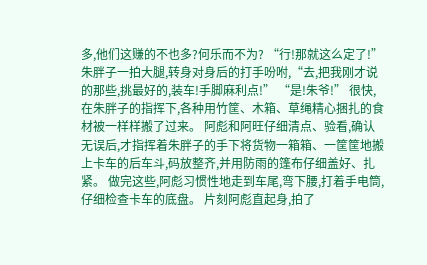多,他们这赚的不也多?何乐而不为? “行!那就这么定了!” 朱胖子一拍大腿,转身对身后的打手吩咐,“去,把我刚才说的那些,挑最好的,装车!手脚麻利点!” “是!朱爷!” 很快,在朱胖子的指挥下,各种用竹筐、木箱、草绳精心捆扎的食材被一样样搬了过来。 阿彪和阿旺仔细清点、验看,确认无误后,才指挥着朱胖子的手下将货物一箱箱、一筐筐地搬上卡车的后车斗,码放整齐,并用防雨的篷布仔细盖好、扎紧。 做完这些,阿彪习惯性地走到车尾,弯下腰,打着手电筒,仔细检查卡车的底盘。 片刻阿彪直起身,拍了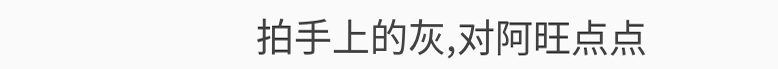拍手上的灰,对阿旺点点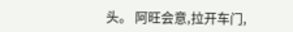头。 阿旺会意,拉开车门,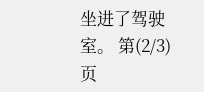坐进了驾驶室。 第(2/3)页